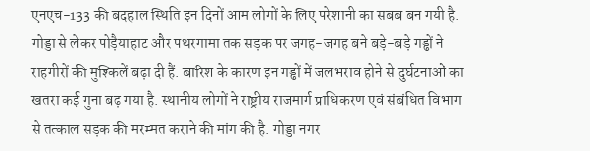एनएच-133 की बदहाल स्थिति इन दिनों आम लोगों के लिए परेशानी का सबब बन गयी है. गोड्डा से लेकर पोड़ैयाहाट और पथरगामा तक सड़क पर जगह-जगह बने बड़े-बड़े गड्ढों ने राहगीरों की मुश्किलें बढ़ा दी हैं. बारिश के कारण इन गड्ढों में जलभराव होने से दुर्घटनाओं का खतरा कई गुना बढ़ गया है. स्थानीय लोगों ने राष्ट्रीय राजमार्ग प्राधिकरण एवं संबंधित विभाग से तत्काल सड़क की मरम्मत कराने की मांग की है. गोड्डा नगर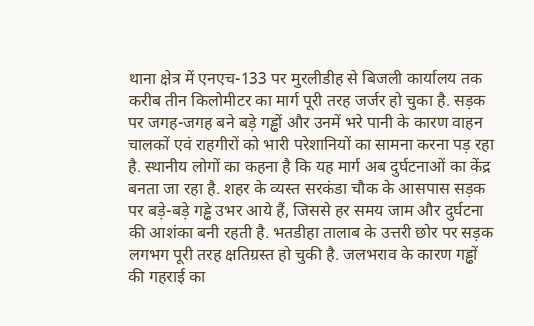थाना क्षेत्र में एनएच-133 पर मुरलीडीह से बिजली कार्यालय तक करीब तीन किलोमीटर का मार्ग पूरी तरह जर्जर हो चुका है. सड़क पर जगह-जगह बने बड़े गड्ढों और उनमें भरे पानी के कारण वाहन चालकों एवं राहगीरों को भारी परेशानियों का सामना करना पड़ रहा है. स्थानीय लोगों का कहना है कि यह मार्ग अब दुर्घटनाओं का केंद्र बनता जा रहा है. शहर के व्यस्त सरकंडा चौक के आसपास सड़क पर बड़े-बड़े गड्ढे उभर आये हैं, जिससे हर समय जाम और दुर्घटना की आशंका बनी रहती है. भतडीहा तालाब के उत्तरी छोर पर सड़क लगभग पूरी तरह क्षतिग्रस्त हो चुकी है. जलभराव के कारण गड्ढों की गहराई का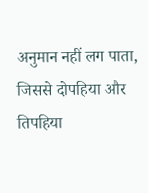अनुमान नहीं लग पाता, जिससे दोपहिया और तिपहिया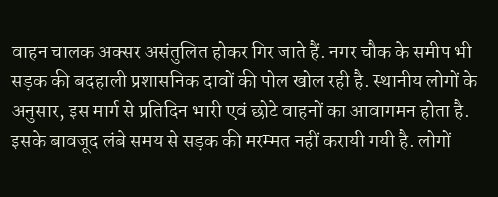वाहन चालक अक्सर असंतुलित होकर गिर जाते हैं. नगर चौक के समीप भी सड़क की बदहाली प्रशासनिक दावों की पोल खोल रही है. स्थानीय लोगों के अनुसार, इस मार्ग से प्रतिदिन भारी एवं छोटे वाहनों का आवागमन होता है. इसके बावजूद लंबे समय से सड़क की मरम्मत नहीं करायी गयी है. लोगों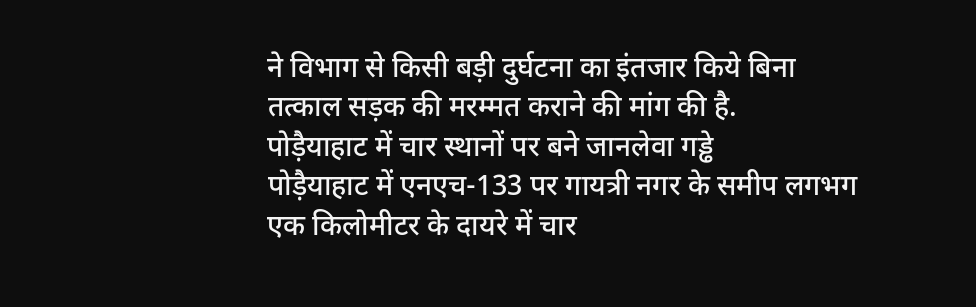ने विभाग से किसी बड़ी दुर्घटना का इंतजार किये बिना तत्काल सड़क की मरम्मत कराने की मांग की है.
पोड़ैयाहाट में चार स्थानों पर बने जानलेवा गड्ढे
पोड़ैयाहाट में एनएच-133 पर गायत्री नगर के समीप लगभग एक किलोमीटर के दायरे में चार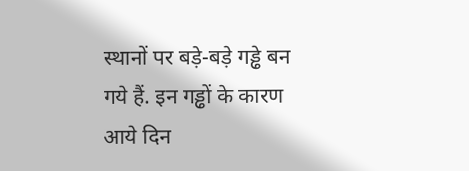स्थानों पर बड़े-बड़े गड्ढे बन गये हैं. इन गड्ढों के कारण आये दिन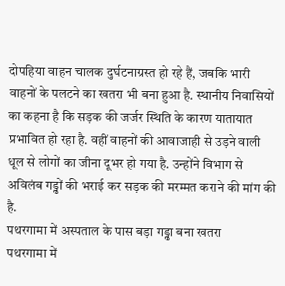दोपहिया वाहन चालक दुर्घटनाग्रस्त हो रहे हैं, जबकि भारी वाहनों के पलटने का खतरा भी बना हुआ है. स्थानीय निवासियों का कहना है कि सड़क की जर्जर स्थिति के कारण यातायात प्रभावित हो रहा है. वहीं वाहनों की आवाजाही से उड़ने वाली धूल से लोगों का जीना दूभर हो गया है. उन्होंने विभाग से अविलंब गड्ढों की भराई कर सड़क की मरम्मत कराने की मांग की है.
पथरगामा में अस्पताल के पास बड़ा गड्ढा बना खतरा
पथरगामा में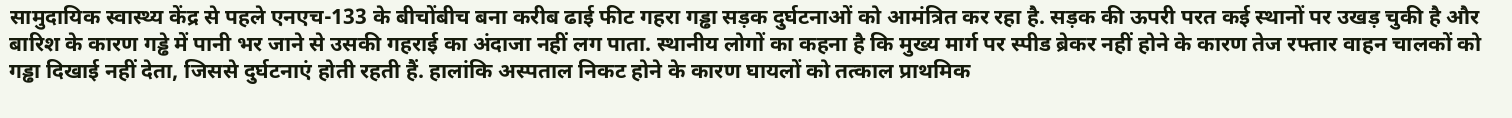सामुदायिक स्वास्थ्य केंद्र से पहले एनएच-133 के बीचोंबीच बना करीब ढाई फीट गहरा गड्ढा सड़क दुर्घटनाओं को आमंत्रित कर रहा है. सड़क की ऊपरी परत कई स्थानों पर उखड़ चुकी है और बारिश के कारण गड्ढे में पानी भर जाने से उसकी गहराई का अंदाजा नहीं लग पाता. स्थानीय लोगों का कहना है कि मुख्य मार्ग पर स्पीड ब्रेकर नहीं होने के कारण तेज रफ्तार वाहन चालकों को गड्ढा दिखाई नहीं देता, जिससे दुर्घटनाएं होती रहती हैं. हालांकि अस्पताल निकट होने के कारण घायलों को तत्काल प्राथमिक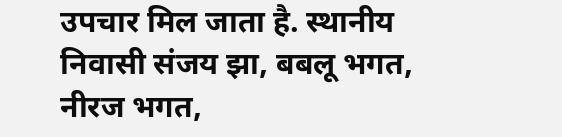उपचार मिल जाता है. स्थानीय निवासी संजय झा, बबलू भगत, नीरज भगत,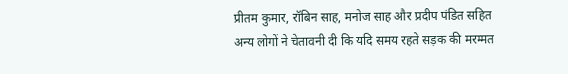प्रीतम कुमार, रॉबिन साह, मनोज साह और प्रदीप पंडित सहित अन्य लोगों ने चेतावनी दी कि यदि समय रहते सड़क की मरम्मत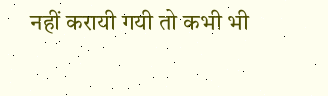नहीं करायी गयी तो कभी भी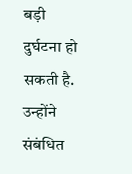बड़ी दुर्घटना हो सकती है. उन्होंने संबंधित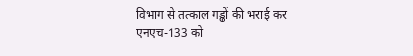विभाग से तत्काल गड्ढों की भराई कर एनएच-133 को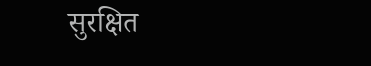सुरक्षित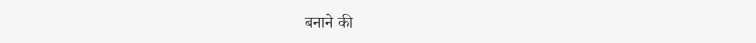बनाने की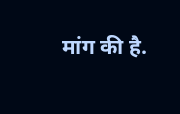मांग की है.